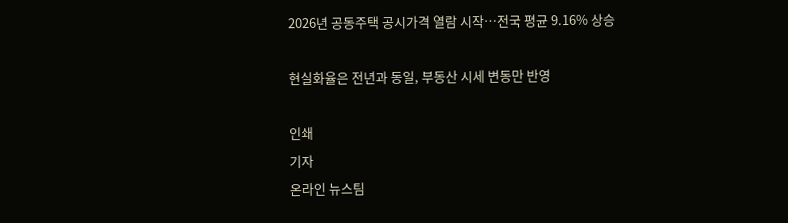2026년 공동주택 공시가격 열람 시작…전국 평균 9.16% 상승

현실화율은 전년과 동일, 부동산 시세 변동만 반영

인쇄
기자
온라인 뉴스팀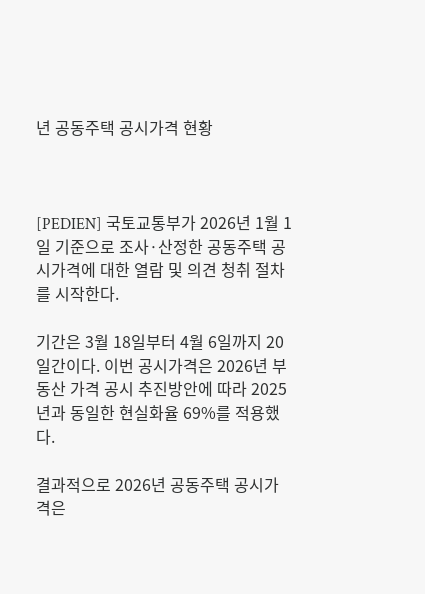년 공동주택 공시가격 현황



[PEDIEN] 국토교통부가 2026년 1월 1일 기준으로 조사·산정한 공동주택 공시가격에 대한 열람 및 의견 청취 절차를 시작한다.

기간은 3월 18일부터 4월 6일까지 20일간이다. 이번 공시가격은 2026년 부동산 가격 공시 추진방안에 따라 2025년과 동일한 현실화율 69%를 적용했다.

결과적으로 2026년 공동주택 공시가격은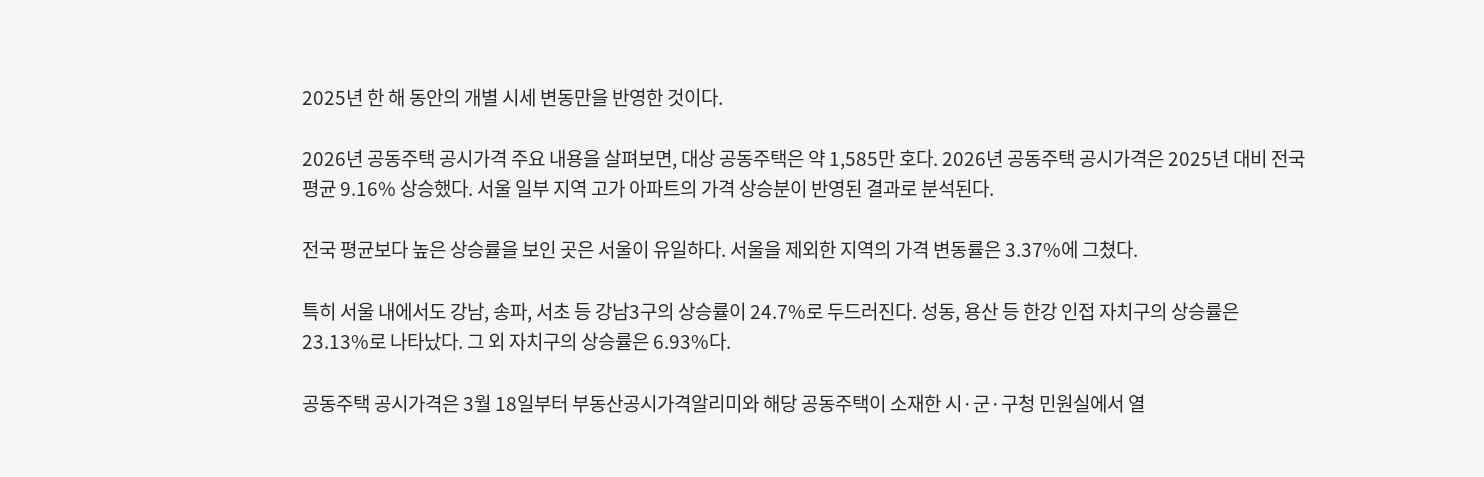2025년 한 해 동안의 개별 시세 변동만을 반영한 것이다.

2026년 공동주택 공시가격 주요 내용을 살펴보면, 대상 공동주택은 약 1,585만 호다. 2026년 공동주택 공시가격은 2025년 대비 전국 평균 9.16% 상승했다. 서울 일부 지역 고가 아파트의 가격 상승분이 반영된 결과로 분석된다.

전국 평균보다 높은 상승률을 보인 곳은 서울이 유일하다. 서울을 제외한 지역의 가격 변동률은 3.37%에 그쳤다.

특히 서울 내에서도 강남, 송파, 서초 등 강남3구의 상승률이 24.7%로 두드러진다. 성동, 용산 등 한강 인접 자치구의 상승률은 23.13%로 나타났다. 그 외 자치구의 상승률은 6.93%다.

공동주택 공시가격은 3월 18일부터 부동산공시가격알리미와 해당 공동주택이 소재한 시·군·구청 민원실에서 열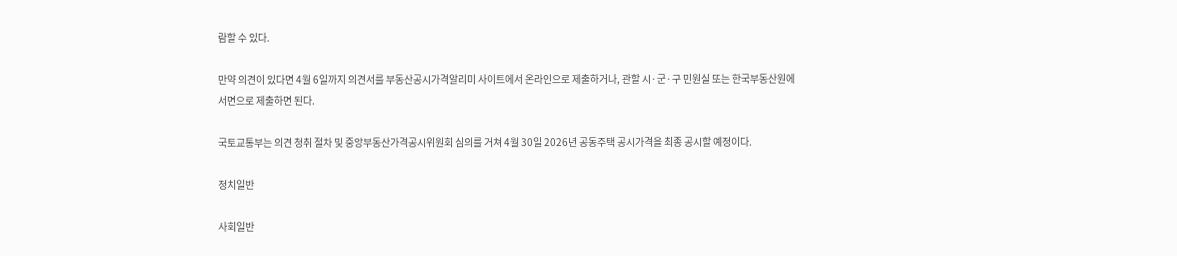람할 수 있다.

만약 의견이 있다면 4월 6일까지 의견서를 부동산공시가격알리미 사이트에서 온라인으로 제출하거나, 관할 시·군·구 민원실 또는 한국부동산원에 서면으로 제출하면 된다.

국토교통부는 의견 청취 절차 및 중앙부동산가격공시위원회 심의를 거쳐 4월 30일 2026년 공동주택 공시가격을 최종 공시할 예정이다.

정치일반

사회일반